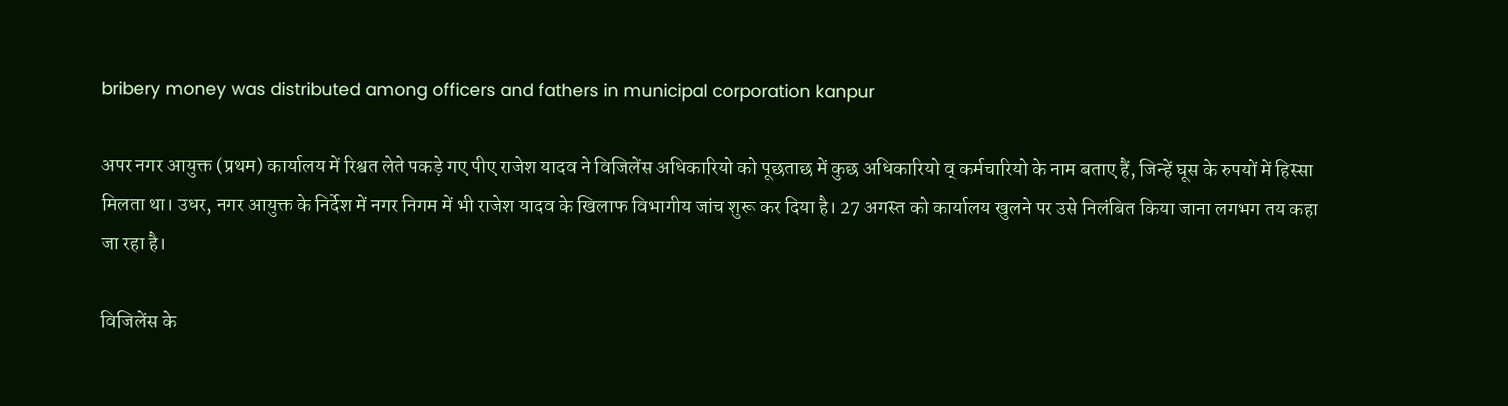bribery money was distributed among officers and fathers in municipal corporation kanpur

अपर नगर आयुक्त (प्रथम) कार्यालय में रिश्वत लेते पकड़े गए पीए राजेश यादव ने विजिलेंस अधिकारियो को पूछताछ में कुछ अधिकारियो व् कर्मचारियो के नाम बताए हैं, जिन्हें घूस के रुपयों में हिस्सा मिलता था। उधर, नगर आयुक्त के निर्देश में नगर निगम में भी राजेश यादव के खिलाफ विभागीय जांच शुरू कर दिया है। 27 अगस्त को कार्यालय खुलने पर उसे निलंबित किया जाना लगभग तय कहा जा रहा है।

विजिलेंस के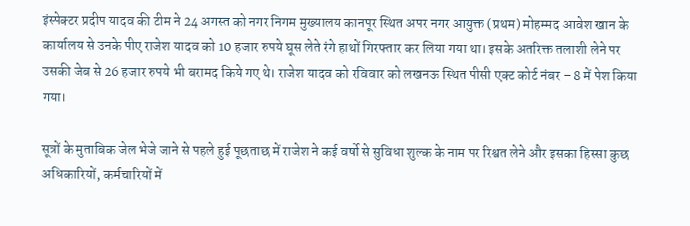इंस्पेक्टर प्रदीप यादव की टीम ने 24 अगस्त को नगर निगम मुख्यालय कानपूर स्थित अपर नगर आयुक्त (प्रथम) मोहम्मद आवेश खान के कार्यालय से उनके पीए राजेश यादव को 10 हजार रुपये घूस लेते रंगे हाथों गिरफ्तार कर लिया गया था। इसके अतरिक्त तलाशी लेने पर उसकी जेब से 26 हजार रुपये भी बरामद किये गए थे। राजेश यादव को रविवार को लखनऊ स्थित पीसी एक्ट कोर्ट नंबर – 8 में पेश किया गया।

सूत्रों के मुताबिक जेल भेजे जाने से पहले हुई पूछताछ में राजेश ने कई वर्षो से सुविधा शुल्क के नाम पर रिश्वत लेने और इसका हिस्सा कुछ अधिकारियों, कर्मचारियों में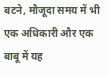बटने, मौजूदा समय में भी एक अधिकारी और एक बाबू में यह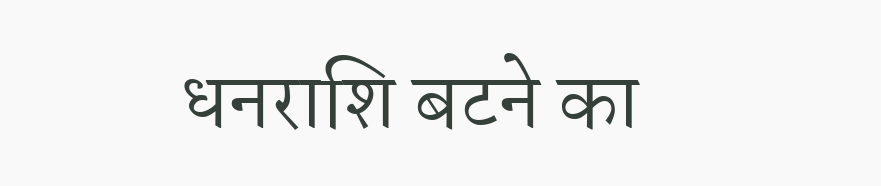धनराशि बटने का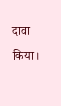दावा किया।